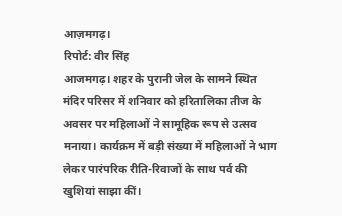आज़मगढ़।
रिपोर्ट: वीर सिंह
आजमगढ़। शहर के पुरानी जेल के सामने स्थित मंदिर परिसर में शनिवार को हरितालिका तीज के अवसर पर महिलाओं ने सामूहिक रूप से उत्सव मनाया। कार्यक्रम में बड़ी संख्या में महिलाओं ने भाग लेकर पारंपरिक रीति-रिवाजों के साथ पर्व की खुशियां साझा कीं।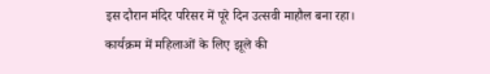इस दौरान मंदिर परिसर में पूरे दिन उत्सवी माहौल बना रहा।
कार्यक्रम में महिलाओं के लिए झूले की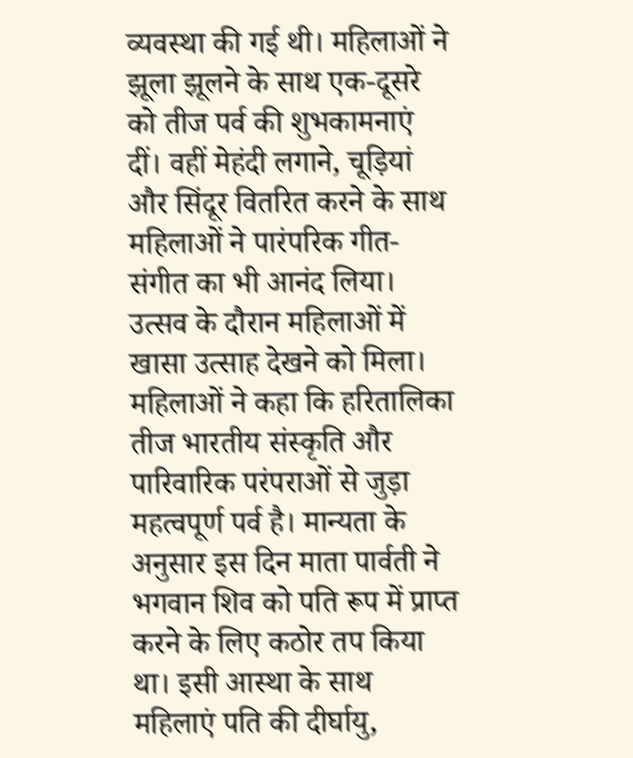व्यवस्था की गई थी। महिलाओं ने झूला झूलने के साथ एक-दूसरे को तीज पर्व की शुभकामनाएं दीं। वहीं मेहंदी लगाने, चूड़ियां और सिंदूर वितरित करने के साथ महिलाओं ने पारंपरिक गीत-संगीत का भी आनंद लिया। उत्सव के दौरान महिलाओं में खासा उत्साह देखने को मिला।
महिलाओं ने कहा कि हरितालिका तीज भारतीय संस्कृति और पारिवारिक परंपराओं से जुड़ा महत्वपूर्ण पर्व है। मान्यता के अनुसार इस दिन माता पार्वती ने भगवान शिव को पति रूप में प्राप्त करने के लिए कठोर तप किया था। इसी आस्था के साथ महिलाएं पति की दीर्घायु,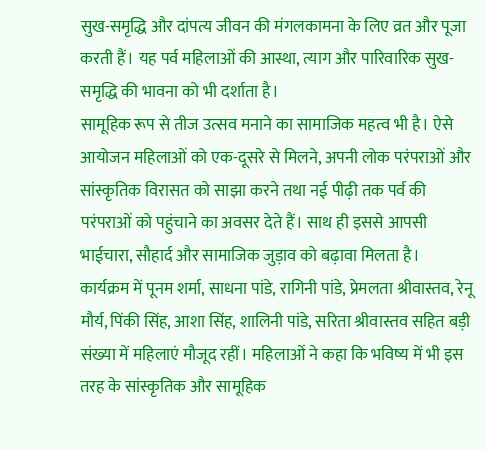सुख-समृद्धि और दांपत्य जीवन की मंगलकामना के लिए व्रत और पूजा करती हैं। यह पर्व महिलाओं की आस्था, त्याग और पारिवारिक सुख-समृद्धि की भावना को भी दर्शाता है।
सामूहिक रूप से तीज उत्सव मनाने का सामाजिक महत्व भी है। ऐसे आयोजन महिलाओं को एक-दूसरे से मिलने, अपनी लोक परंपराओं और सांस्कृतिक विरासत को साझा करने तथा नई पीढ़ी तक पर्व की परंपराओं को पहुंचाने का अवसर देते हैं। साथ ही इससे आपसी भाईचारा, सौहार्द और सामाजिक जुड़ाव को बढ़ावा मिलता है।
कार्यक्रम में पूनम शर्मा, साधना पांडे, रागिनी पांडे, प्रेमलता श्रीवास्तव, रेनू मौर्य, पिंकी सिंह, आशा सिंह, शालिनी पांडे, सरिता श्रीवास्तव सहित बड़ी संख्या में महिलाएं मौजूद रहीं। महिलाओं ने कहा कि भविष्य में भी इस तरह के सांस्कृतिक और सामूहिक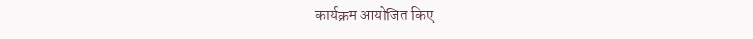कार्यक्रम आयोजित किए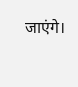जाएंगे।